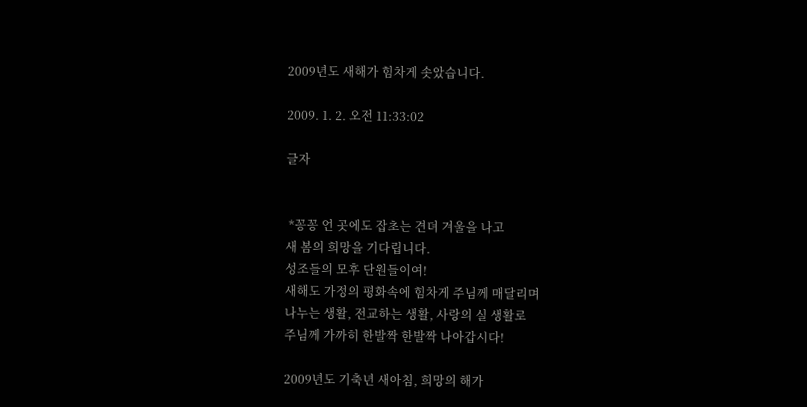2009년도 새해가 힘차게 솟았습니다.

2009. 1. 2. 오전 11:33:02

글자


 *꽁꽁 언 곳에도 잡초는 견뎌 겨울을 나고
새 봄의 희망을 기다립니다.
성조들의 모후 단원들이여!
새해도 가정의 평화속에 힘차게 주님께 매달리며
나누는 생활, 전교하는 생활, 사랑의 실 생활로
주님께 가까히 한발짝 한발짝 나아갑시다!

2009년도 기축년 새아침, 희망의 해가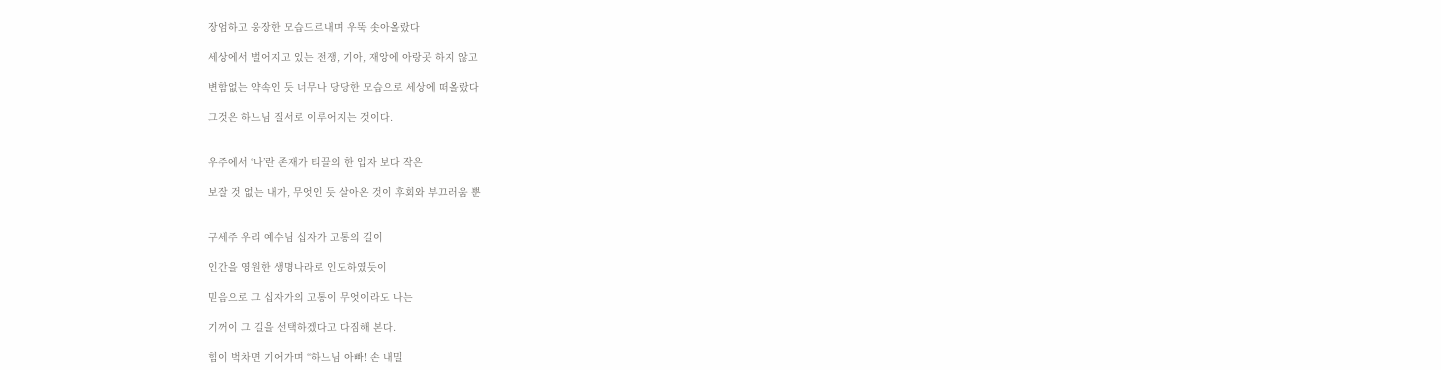장엄하고 웅장한 모습드르내며 우뚝 솟아올랐다

세상에서 벌어지고 있는 전쟁, 기아, 재앙에 아랑곳 하지 않고

변함없는 약속인 듯 너무나 당당한 모습으로 세상에 떠올랐다

그것은 하느님 질서로 이루어지는 것이다.


우주에서 ‘나’란 존재가 티끌의 한 입자 보다 작은

보잘 것 없는 내가, 무엇인 듯 살아온 것이 후회와 부끄러움 뿐


구세주 우리 예수님 십자가 고통의 길이

인간을 영원한 생명나라로 인도하였듯이

믿음으로 그 십자가의 고통이 무엇이라도 나는

기꺼이 그 길을 선택하겠다고 다짐해 본다.

힘이 벅차면 기어가며 “하느님 아빠! 손 내밀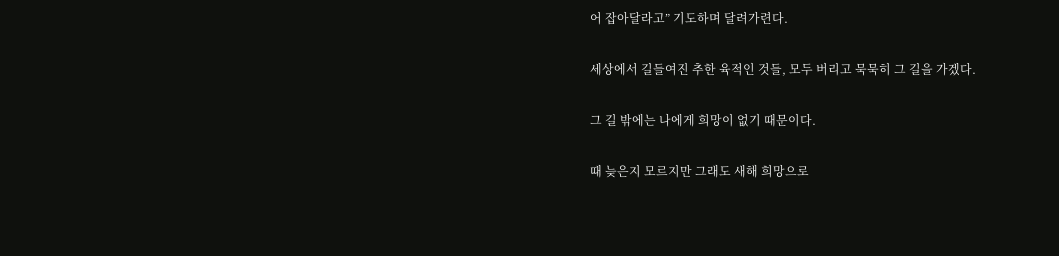어 잡아달라고” 기도하며 달려가련다.

세상에서 길들여진 추한 육적인 것들, 모두 버리고 묵묵히 그 길을 가겠다.

그 길 밖에는 나에게 희망이 없기 때문이다.

때 늦은지 모르지만 그래도 새해 희망으로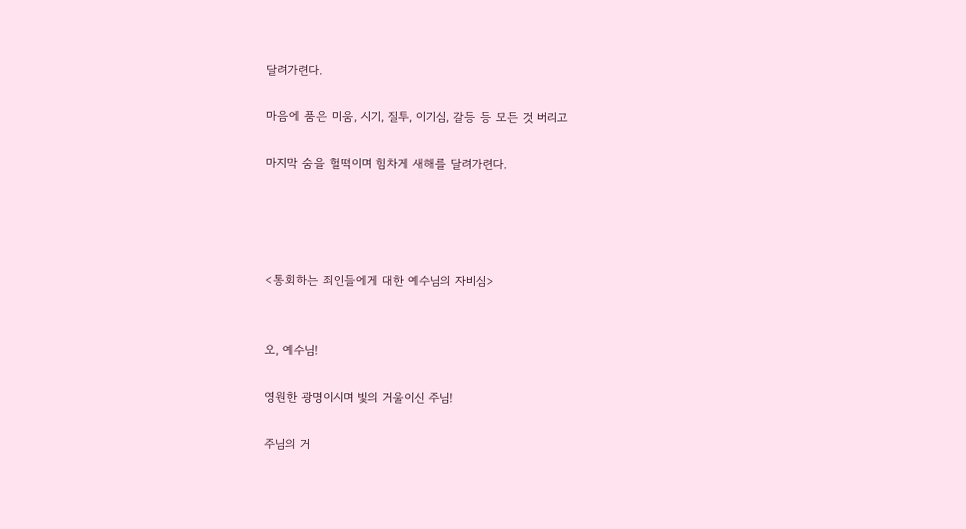달려가련다.

마음에 품은 미움, 시기, 질투, 이기심, 갈등 등 모든 것 버리고

마지막 숨을 헐떡이며 힘차게 새해를 달려가련다.




<통회하는 죄인들에게 대한 예수님의 자비심>


오, 예수님!

영원한 광명이시며 빛의 거울이신 주님!

주님의 거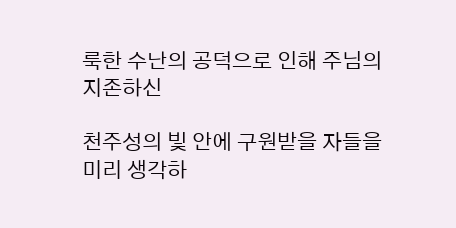룩한 수난의 공덕으로 인해 주님의 지존하신

천주성의 빛 안에 구원받을 자들을 미리 생각하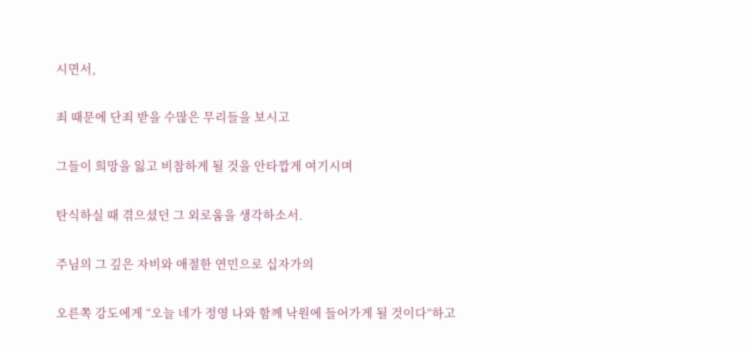시면서,

죄 때문에 단죄 받을 수많은 무리들을 보시고

그들이 희망을 잃고 비참하게 될 것을 안타깝게 여기시며

탄식하실 때 겪으셨던 그 외로움을 생각하소서.

주님의 그 깊은 자비와 애절한 연민으로 십자가의

오른쪽 강도에게 “오늘 네가 정영 나와 함께 낙원에 들어가게 될 것이다“하고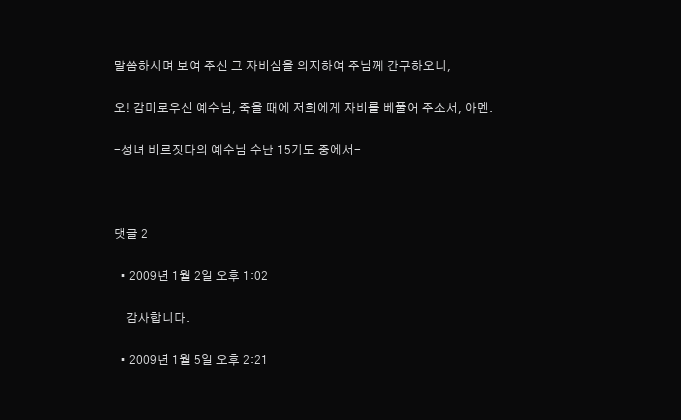말씀하시며 보여 주신 그 자비심을 의지하여 주님께 간구하오니,

오! 감미로우신 예수님, 죽을 때에 저희에게 자비를 베풀어 주소서, 아멘.

-성녀 비르짓다의 예수님 수난 15기도 중에서-



댓글 2

  • 2009년 1월 2일 오후 1:02

    감사합니다.

  • 2009년 1월 5일 오후 2:21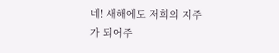네! 새해에도 저희의 지주가 되어주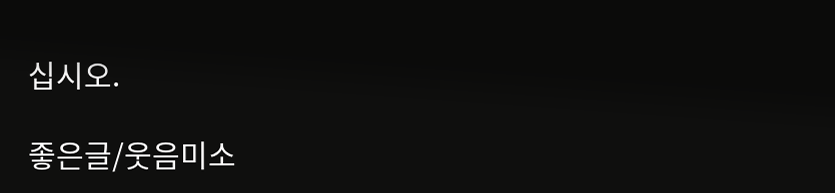십시오.

좋은글/웃음미소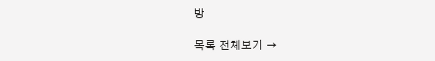방

목록 전체보기 →